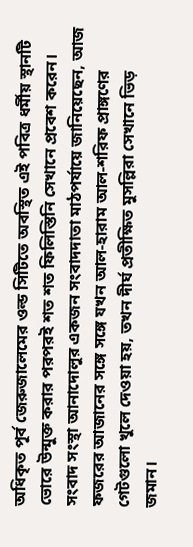অধিকৃত পূর্ব জেরুজালেমের ওল্ড সিটিতে অবস্থিত এই পবিত্র ধর্মীয় স্থানটি ভোরে উন্মুক্ত করার পরপরই শত শত ফিলিস্তিনি সেখানে প্রবেশ করেন।
সংবাদ সংস্থা আনাদোলুর একজন সংবাদদাতা মাঠপর্যায়ে জানিয়েছেন, আজ ফজরের আজানের সঙ্গে সঙ্গে যখন আল-হারাম আল-শরিফ প্রাঙ্গণের গেটগুলো খুলে দেওয়া হয়, তখন দীর্ঘ প্রতীক্ষিত মুসল্লিরা সেখানে ভিড় জমান।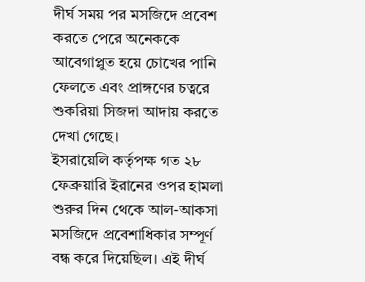দীর্ঘ সময় পর মসজিদে প্রবেশ করতে পেরে অনেককে আবেগাপ্লুত হয়ে চোখের পানি ফেলতে এবং প্রাঙ্গণের চত্বরে শুকরিয়া সিজদা আদায় করতে দেখা গেছে।
ইসরায়েলি কর্তৃপক্ষ গত ২৮ ফেব্রুয়ারি ইরানের ওপর হামলা শুরুর দিন থেকে আল-আকসা মসজিদে প্রবেশাধিকার সম্পূর্ণ বন্ধ করে দিয়েছিল। এই দীর্ঘ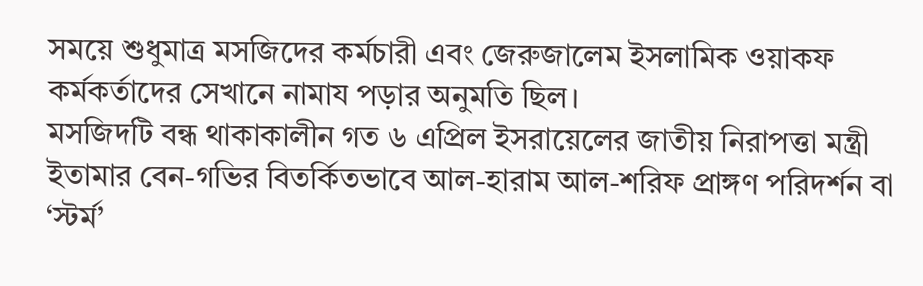সময়ে শুধুমাত্র মসজিদের কর্মচারী এবং জেরুজালেম ইসলামিক ওয়াকফ কর্মকর্তাদের সেখানে নামায পড়ার অনুমতি ছিল।
মসজিদটি বন্ধ থাকাকালীন গত ৬ এপ্রিল ইসরায়েলের জাতীয় নিরাপত্তা মন্ত্রী ইতামার বেন-গভির বিতর্কিতভাবে আল-হারাম আল-শরিফ প্রাঙ্গণ পরিদর্শন বা ‘স্টর্ম’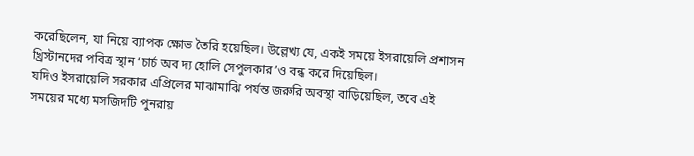করেছিলেন, যা নিয়ে ব্যাপক ক্ষোভ তৈরি হয়েছিল। উল্লেখ্য যে, একই সময়ে ইসরায়েলি প্রশাসন খ্রিস্টানদের পবিত্র স্থান ‘চার্চ অব দ্য হোলি সেপুলকার’ও বন্ধ করে দিয়েছিল।
যদিও ইসরায়েলি সরকার এপ্রিলের মাঝামাঝি পর্যন্ত জরুরি অবস্থা বাড়িয়েছিল, তবে এই সময়ের মধ্যে মসজিদটি পুনরায়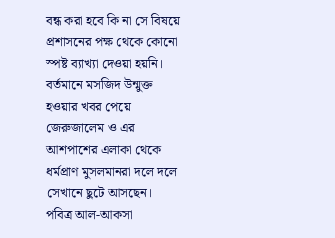বন্ধ করা হবে কি না সে বিষয়ে প্রশাসনের পক্ষ থেকে কোনো স্পষ্ট ব্যাখ্যা দেওয়া হয়নি। বর্তমানে মসজিদ উন্মুক্ত হওয়ার খবর পেয়ে জেরুজালেম ও এর আশপাশের এলাকা থেকে ধর্মপ্রাণ মুসলমানরা দলে দলে সেখানে ছুটে আসছেন।
পবিত্র আল-আকসা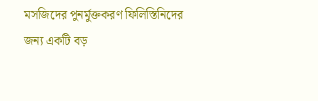মসজিদের পুনর্মুক্তকরণ ফিলিস্তিনিদের জন্য একটি বড়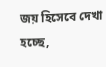জয় হিসেবে দেখা হচ্ছে,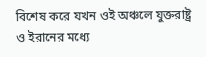বিশেষ করে যখন ওই অঞ্চলে যুক্তরাষ্ট্র ও ইরানের মধ্যে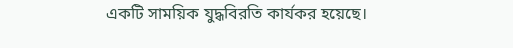একটি সাময়িক যুদ্ধবিরতি কার্যকর হয়েছে।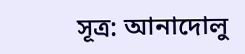সূত্র: আনাদোলু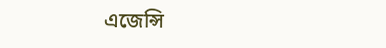এজেন্সি